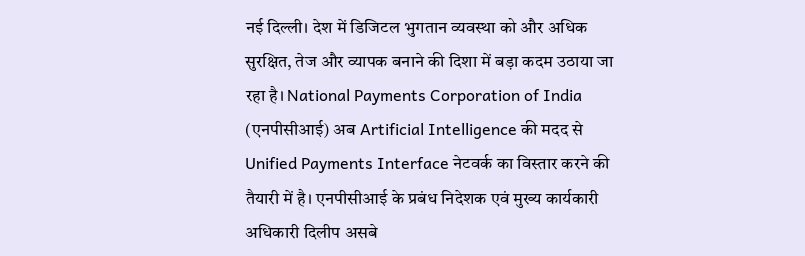नई दिल्ली। देश में डिजिटल भुगतान व्यवस्था को और अधिक सुरक्षित, तेज और व्यापक बनाने की दिशा में बड़ा कदम उठाया जा रहा है। National Payments Corporation of India (एनपीसीआई) अब Artificial Intelligence की मदद से Unified Payments Interface नेटवर्क का विस्तार करने की तैयारी में है। एनपीसीआई के प्रबंध निदेशक एवं मुख्य कार्यकारी अधिकारी दिलीप असबे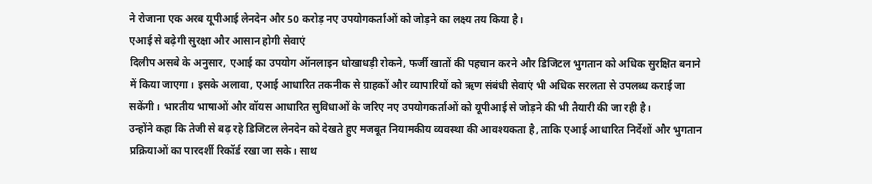ने रोजाना एक अरब यूपीआई लेनदेन और 50 करोड़ नए उपयोगकर्ताओं को जोड़ने का लक्ष्य तय किया है।
एआई से बढ़ेगी सुरक्षा और आसान होगी सेवाएं
दिलीप असबे के अनुसार, एआई का उपयोग ऑनलाइन धोखाधड़ी रोकने, फर्जी खातों की पहचान करने और डिजिटल भुगतान को अधिक सुरक्षित बनाने में किया जाएगा। इसके अलावा, एआई आधारित तकनीक से ग्राहकों और व्यापारियों को ऋण संबंधी सेवाएं भी अधिक सरलता से उपलब्ध कराई जा सकेंगी। भारतीय भाषाओं और वॉयस आधारित सुविधाओं के जरिए नए उपयोगकर्ताओं को यूपीआई से जोड़ने की भी तैयारी की जा रही है।
उन्होंने कहा कि तेजी से बढ़ रहे डिजिटल लेनदेन को देखते हुए मजबूत नियामकीय व्यवस्था की आवश्यकता है, ताकि एआई आधारित निर्देशों और भुगतान प्रक्रियाओं का पारदर्शी रिकॉर्ड रखा जा सके। साथ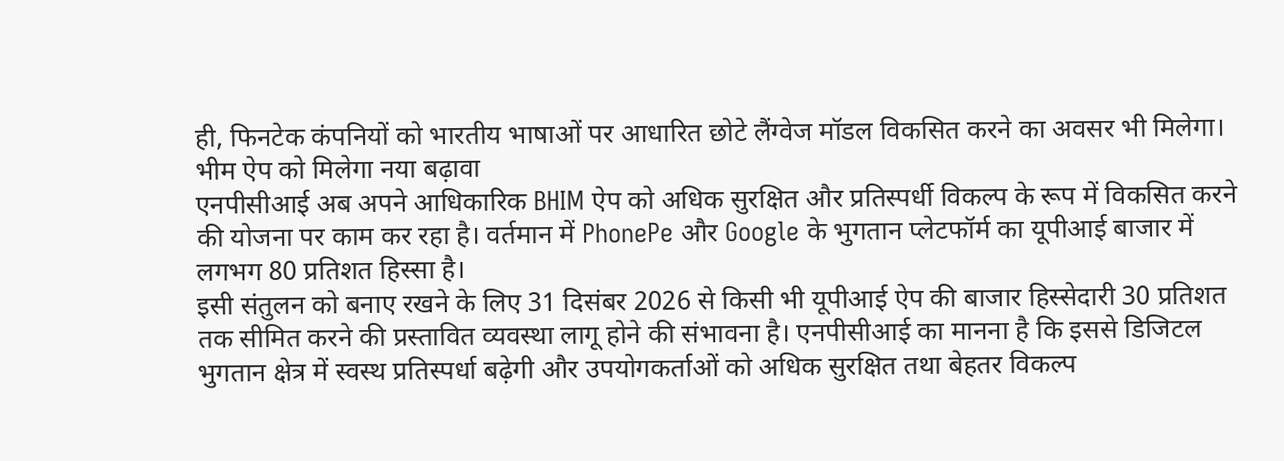ही, फिनटेक कंपनियों को भारतीय भाषाओं पर आधारित छोटे लैंग्वेज मॉडल विकसित करने का अवसर भी मिलेगा।
भीम ऐप को मिलेगा नया बढ़ावा
एनपीसीआई अब अपने आधिकारिक BHIM ऐप को अधिक सुरक्षित और प्रतिस्पर्धी विकल्प के रूप में विकसित करने की योजना पर काम कर रहा है। वर्तमान में PhonePe और Google के भुगतान प्लेटफॉर्म का यूपीआई बाजार में लगभग 80 प्रतिशत हिस्सा है।
इसी संतुलन को बनाए रखने के लिए 31 दिसंबर 2026 से किसी भी यूपीआई ऐप की बाजार हिस्सेदारी 30 प्रतिशत तक सीमित करने की प्रस्तावित व्यवस्था लागू होने की संभावना है। एनपीसीआई का मानना है कि इससे डिजिटल भुगतान क्षेत्र में स्वस्थ प्रतिस्पर्धा बढ़ेगी और उपयोगकर्ताओं को अधिक सुरक्षित तथा बेहतर विकल्प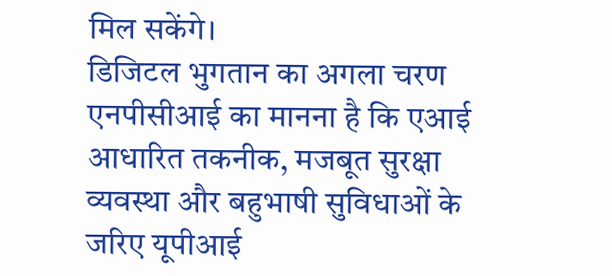मिल सकेंगे।
डिजिटल भुगतान का अगला चरण
एनपीसीआई का मानना है कि एआई आधारित तकनीक, मजबूत सुरक्षा व्यवस्था और बहुभाषी सुविधाओं के जरिए यूपीआई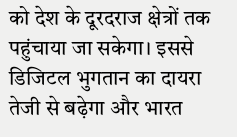को देश के दूरदराज क्षेत्रों तक पहुंचाया जा सकेगा। इससे डिजिटल भुगतान का दायरा तेजी से बढ़ेगा और भारत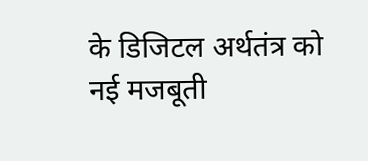के डिजिटल अर्थतंत्र को नई मजबूती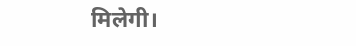मिलेगी।